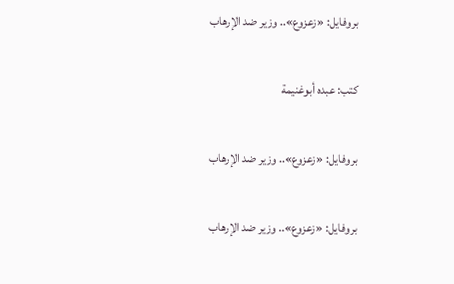بروفايل: «زعزوع».. وزير ضد الإرهاب

كتب: عبده أبوغنيمة

بروفايل: «زعزوع».. وزير ضد الإرهاب

بروفايل: «زعزوع».. وزير ضد الإرهاب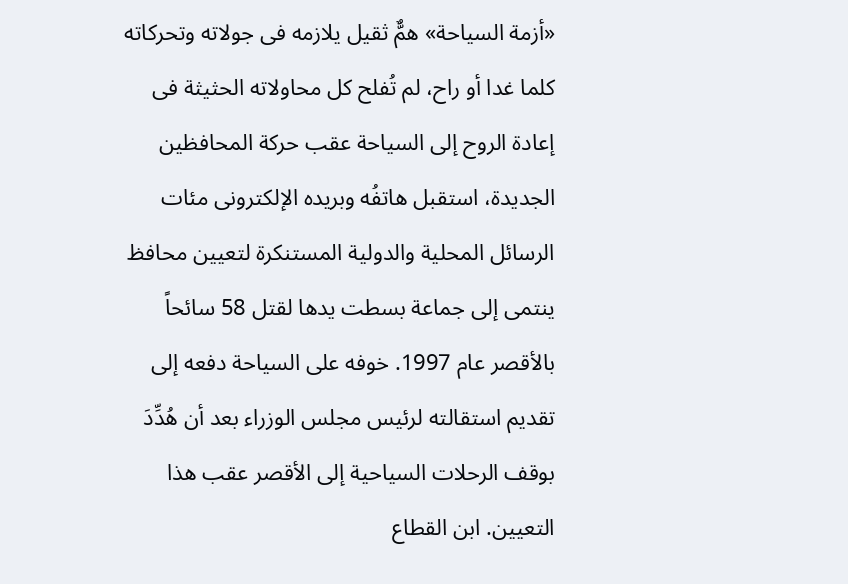«أزمة السياحة» همٌّ ثقيل يلازمه فى جولاته وتحركاته كلما غدا أو راح، لم تُفلح كل محاولاته الحثيثة فى إعادة الروح إلى السياحة عقب حركة المحافظين الجديدة، استقبل هاتفُه وبريده الإلكترونى مئات الرسائل المحلية والدولية المستنكرة لتعيين محافظ ينتمى إلى جماعة بسطت يدها لقتل 58 سائحاً بالأقصر عام 1997. خوفه على السياحة دفعه إلى تقديم استقالته لرئيس مجلس الوزراء بعد أن هُدِّدَ بوقف الرحلات السياحية إلى الأقصر عقب هذا التعيين. ابن القطاع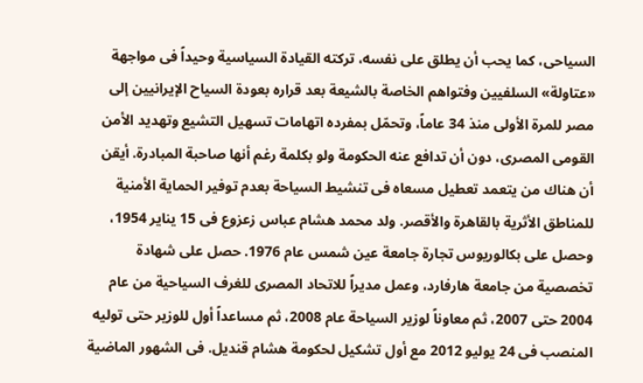السياحى، كما يحب أن يطلق على نفسه، تركته القيادة السياسية وحيداً فى مواجهة «عتاولة» السلفيين وفتواهم الخاصة بالشيعة بعد قراره بعودة السياح الإيرانيين إلى مصر للمرة الأولى منذ 34 عاماً، وتحمّل بمفرده اتهامات تسهيل التشيع وتهديد الأمن القومى المصرى، دون أن تدافع عنه الحكومة ولو بكلمة رغم أنها صاحبة المبادرة. أيقن أن هناك من يتعمد تعطيل مسعاه فى تنشيط السياحة بعدم توفير الحماية الأمنية للمناطق الأثرية بالقاهرة والأقصر. ولد محمد هشام عباس زعزوع فى 15 يناير 1954، وحصل على بكالوريوس تجارة جامعة عين شمس عام 1976. حصل على شهادة تخصصية من جامعة هارفارد، وعمل مديراً للاتحاد المصرى للغرف السياحية من عام 2004 حتى 2007، ثم معاوناً لوزير السياحة عام 2008، ثم مساعداً أول للوزير حتى توليه المنصب فى 24 يوليو 2012 مع أول تشكيل لحكومة هشام قنديل. فى الشهور الماضية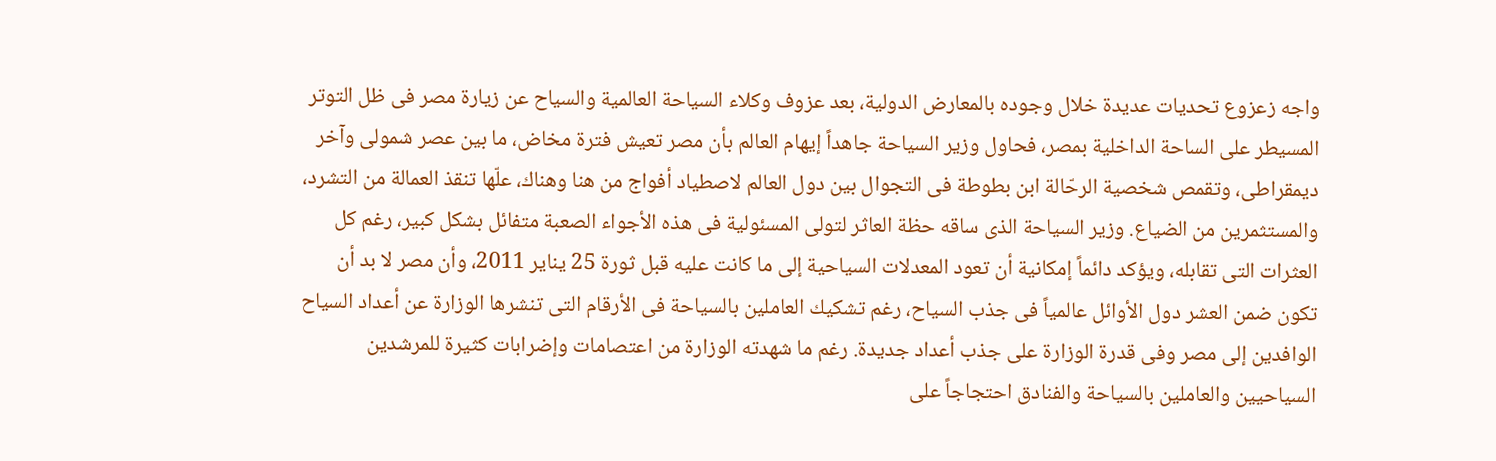واجه زعزوع تحديات عديدة خلال وجوده بالمعارض الدولية، بعد عزوف وكلاء السياحة العالمية والسياح عن زيارة مصر فى ظل التوتر المسيطر على الساحة الداخلية بمصر، فحاول وزير السياحة جاهداً إيهام العالم بأن مصر تعيش فترة مخاض، ما بين عصر شمولى وآخر ديمقراطى، وتقمص شخصية الرحّالة ابن بطوطة فى التجوال بين دول العالم لاصطياد أفواج من هنا وهناك، علّها تنقذ العمالة من التشرد، والمستثمرين من الضياع. وزير السياحة الذى ساقه حظة العاثر لتولى المسئولية فى هذه الأجواء الصعبة متفائل بشكل كبير، رغم كل العثرات التى تقابله، ويؤكد دائماً إمكانية أن تعود المعدلات السياحية إلى ما كانت عليه قبل ثورة 25 يناير 2011، وأن مصر لا بد أن تكون ضمن العشر دول الأوائل عالمياً فى جذب السياح، رغم تشكيك العاملين بالسياحة فى الأرقام التى تنشرها الوزارة عن أعداد السياح الوافدين إلى مصر وفى قدرة الوزارة على جذب أعداد جديدة. رغم ما شهدته الوزارة من اعتصامات وإضرابات كثيرة للمرشدين السياحيين والعاملين بالسياحة والفنادق احتجاجاً على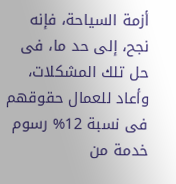أزمة السياحة، فإنه نجح، إلى حد ما، فى حل تلك المشكلات، وأعاد للعمال حقوقهم فى نسبة 12% رسوم خدمة من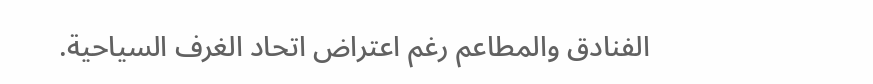الفنادق والمطاعم رغم اعتراض اتحاد الغرف السياحية.